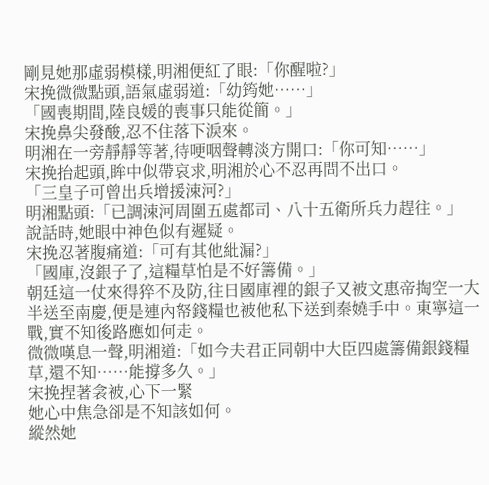剛見她那虛弱模樣,明湘便紅了眼:「你醒啦?」
宋挽微微點頭,語氣虛弱道:「幼筠她……」
「國喪期間,陸良媛的喪事只能從簡。」
宋挽鼻尖發酸,忍不住落下淚來。
明湘在一旁靜靜等著,待哽咽聲轉淡方開口:「你可知……」
宋挽抬起頭,眸中似帶哀求,明湘於心不忍再問不出口。
「三皇子可曾出兵增援涑河?」
明湘點頭:「已調涑河周圍五處都司、八十五衛所兵力趕往。」
說話時,她眼中神色似有遲疑。
宋挽忍著腹痛道:「可有其他紕漏?」
「國庫,沒銀子了,這糧草怕是不好籌備。」
朝廷這一仗來得猝不及防,往日國庫裡的銀子又被文惠帝掏空一大半送至南慶,便是連內帑錢糧也被他私下送到秦嬈手中。東寧這一戰,實不知後路應如何走。
微微嘆息一聲,明湘道:「如今夫君正同朝中大臣四處籌備銀錢糧草,還不知……能撐多久。」
宋挽捏著衾被,心下一緊
她心中焦急卻是不知該如何。
縱然她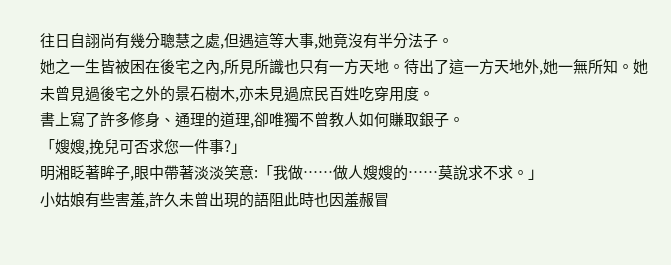往日自詡尚有幾分聰慧之處,但遇這等大事,她竟沒有半分法子。
她之一生皆被困在後宅之內,所見所識也只有一方天地。待出了這一方天地外,她一無所知。她未曾見過後宅之外的景石樹木,亦未見過庶民百姓吃穿用度。
書上寫了許多修身、通理的道理,卻唯獨不曾教人如何賺取銀子。
「嫂嫂,挽兒可否求您一件事?」
明湘眨著眸子,眼中帶著淡淡笑意:「我做……做人嫂嫂的……莫說求不求。」
小姑娘有些害羞,許久未曾出現的語阻此時也因羞赧冒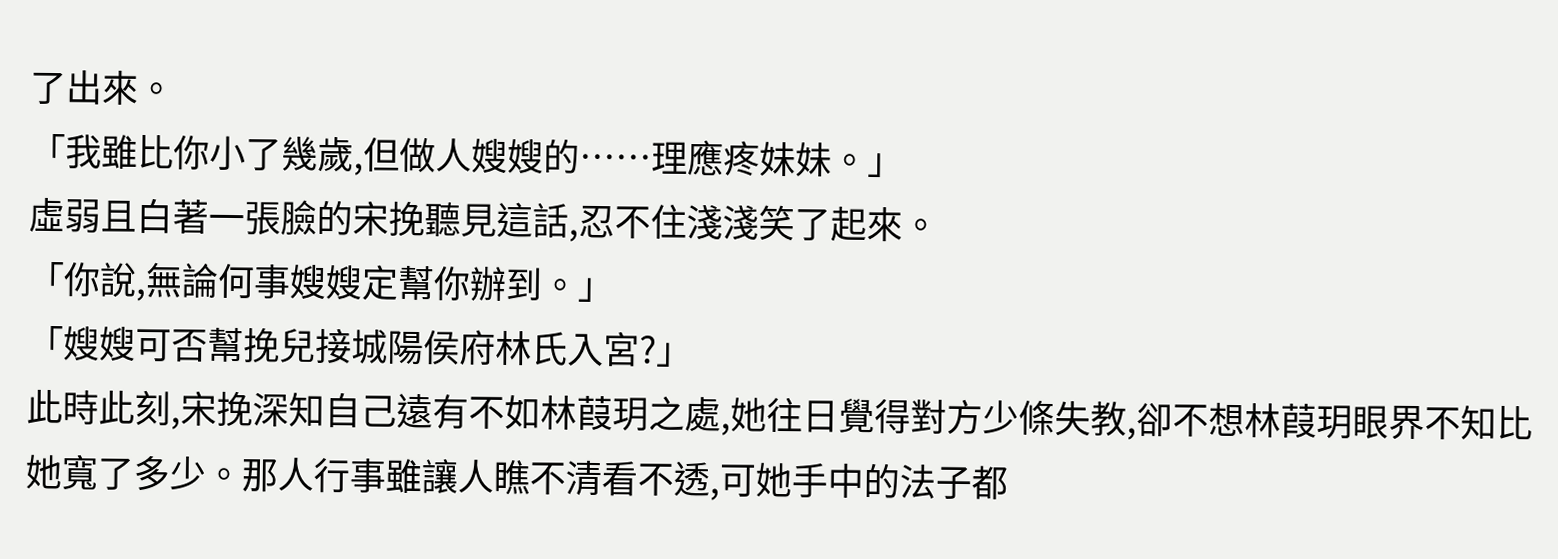了出來。
「我雖比你小了幾歲,但做人嫂嫂的……理應疼妹妹。」
虛弱且白著一張臉的宋挽聽見這話,忍不住淺淺笑了起來。
「你說,無論何事嫂嫂定幫你辦到。」
「嫂嫂可否幫挽兒接城陽侯府林氏入宮?」
此時此刻,宋挽深知自己遠有不如林葭玥之處,她往日覺得對方少條失教,卻不想林葭玥眼界不知比她寬了多少。那人行事雖讓人瞧不清看不透,可她手中的法子都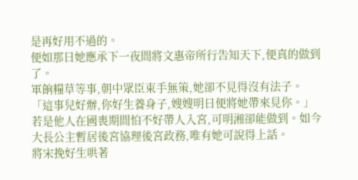是再好用不過的。
便如那日她應承下一夜間將文惠帝所行告知天下,便真的做到了。
軍餉糧草等事,朝中眾臣束手無策,她卻不見得沒有法子。
「這事兒好辦,你好生養身子,嫂嫂明日便將她帶來見你。」
若是他人在國喪期間怕不好帶人入宮,可明湘卻能做到。如今大長公主暫居後宮協理後宮政務,唯有她可說得上話。
將宋挽好生哄著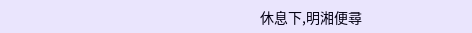休息下,明湘便尋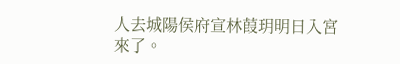人去城陽侯府宣林葭玥明日入宮來了。